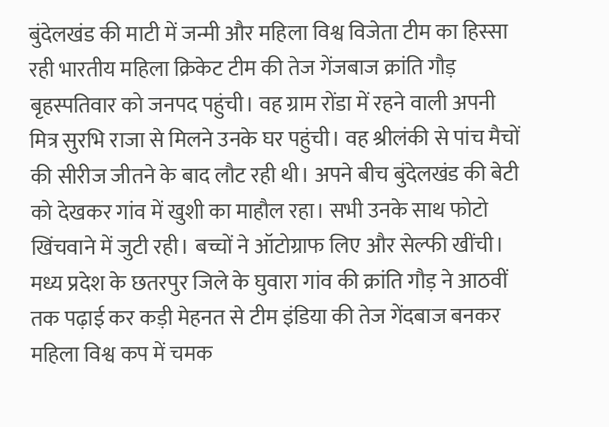बुंदेलखंड की माटी में जन्मी और महिला विश्व विजेता टीम का हिस्सा रही भारतीय महिला क्रिकेट टीम की तेज गेंजबाज क्रांति गौड़ बृहस्पतिवार को जनपद पहुंची। वह ग्राम रोंडा में रहने वाली अपनी मित्र सुरभि राजा से मिलने उनके घर पहुंची। वह श्रीलंकी से पांच मैचों की सीरीज जीतने के बाद लौट रही थी। अपने बीच बुंदेलखंड की बेटी को देखकर गांव में खुशी का माहौल रहा। सभी उनके साथ फोटो खिंचवाने में जुटी रही। बच्चों ने ऑटोग्राफ लिए और सेल्फी खींची। मध्य प्रदेश के छतरपुर जिले के घुवारा गांव की क्रांति गौड़ ने आठवीं तक पढ़ाई कर कड़ी मेहनत से टीम इंडिया की तेज गेंदबाज बनकर महिला विश्व कप में चमक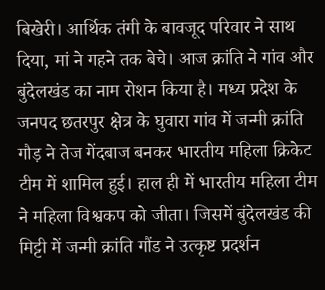बिखेरी। आर्थिक तंगी के बावजूद परिवार ने साथ दिया, मां ने गहने तक बेचे। आज क्रांति ने गांव और बुंदेलखंड का नाम रोशन किया है। मध्य प्रदेश के जनपद छतरपुर क्षेत्र के घुवारा गांव में जन्मी क्रांति गौड़ ने तेज गेंदबाज बनकर भारतीय महिला क्रिकेट टीम में शामिल हुई। हाल ही में भारतीय महिला टीम ने महिला विश्वकप को जीता। जिसमें बुंदेलखंड की मिट्टी में जन्मी क्रांति गौंड ने उत्कृष्ट प्रदर्शन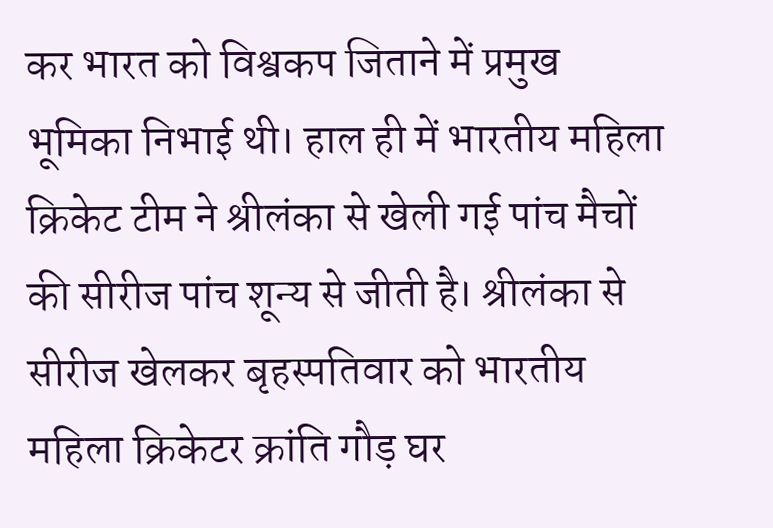कर भारत को विश्वकप जिताने में प्रमुख भूमिका निभाई थी। हाल ही में भारतीय महिला क्रिकेट टीम ने श्रीलंका से खेली गई पांच मैचों की सीरीज पांच शून्य से जीती है। श्रीलंका से सीरीज खेलकर बृहस्पतिवार को भारतीय महिला क्रिकेटर क्रांति गौड़ घर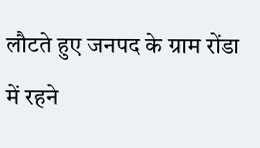लौटते हुए जनपद के ग्राम रोंडा में रहने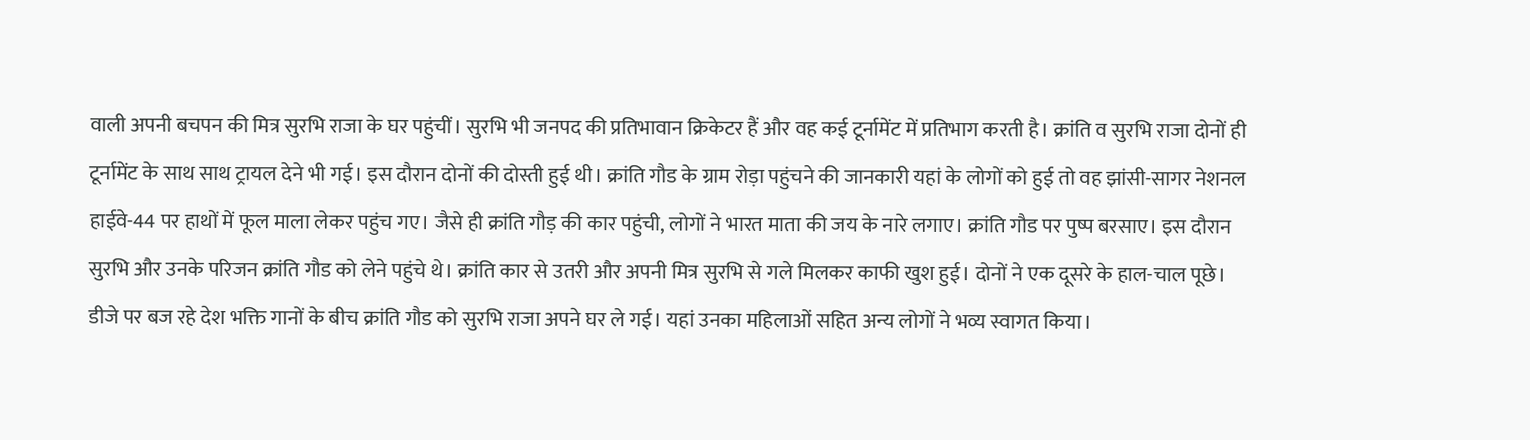वाली अपनी बचपन की मित्र सुरभि राजा के घर पहुंचीं। सुरभि भी जनपद की प्रतिभावान क्रिकेटर हैं और वह कई टूर्नामेंट में प्रतिभाग करती है। क्रांति व सुरभि राजा दोनों ही टूर्नामेंट के साथ साथ ट्रायल देने भी गई। इस दौरान दोनों की दोस्ती हुई थी। क्रांति गौड के ग्राम रोड़ा पहुंचने की जानकारी यहां के लोगों को हुई तो वह झांसी-सागर नेशनल हाईवे-44 पर हाथों में फूल माला लेकर पहुंच गए। जैसे ही क्रांति गौड़ की कार पहुंची, लोगों ने भारत माता की जय के नारे लगाए। क्रांति गौड पर पुष्प बरसाए। इस दौरान सुरभि और उनके परिजन क्रांति गौड को लेने पहुंचे थे। क्रांति कार से उतरी और अपनी मित्र सुरभि से गले मिलकर काफी खुश हुई। दोनों ने एक दूसरे के हाल-चाल पूछे। डीजे पर बज रहे देश भक्ति गानों के बीच क्रांति गौड को सुरभि राजा अपने घर ले गई। यहां उनका महिलाओं सहित अन्य लोगों ने भव्य स्वागत किया।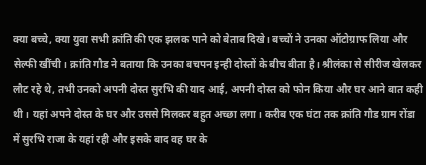क्या बच्चे, क्या युवा सभी क्रांति की एक झलक पाने को बेताब दिखे। बच्चों ने उनका ऑटोग्राफ लिया और सेल्फी खींची। क्रांति गौड ने बताया कि उनका बचपन इन्ही दोस्तों के बीच बीता है। श्रीलंका से सीरीज खेलकर लौट रहे थे, तभी उनको अपनी दोस्त सुरभि की याद आई, अपनी दोस्त को फोन किया और घर आने बात कही थी। यहां अपने दोस्त के घर और उससे मिलकर बहुत अच्छा लगा। करीब एक घंटा तक क्रांति गौड ग्राम रोंडा में सुरभि राजा के यहां रही और इसके बाद वह घर के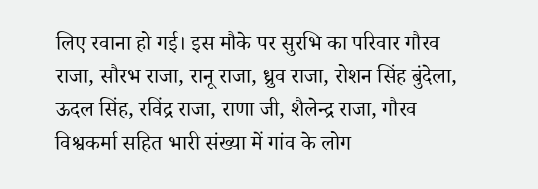लिए रवाना हो गई। इस मौके पर सुरभि का परिवार गौरव राजा, सौरभ राजा, रानू राजा, ध्रुव राजा, रोशन सिंह बुंदेला, ऊदल सिंह, रविंद्र राजा, राणा जी, शैलेन्द्र राजा, गौरव विश्वकर्मा सहित भारी संख्या में गांव के लोग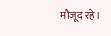मौजूद रहे।